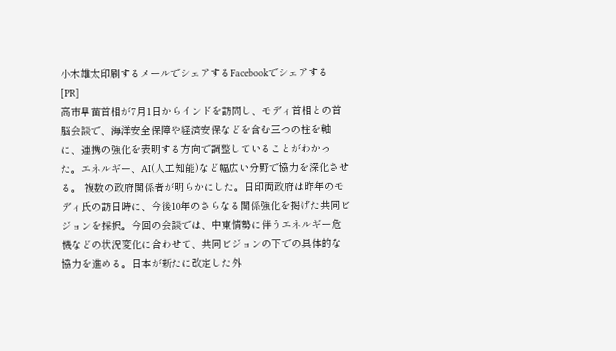小木雄太印刷するメールでシェアするFacebookでシェアする
[PR]
高市早苗首相が7月1日からインドを訪問し、モディ首相との首脳会談で、海洋安全保障や経済安保などを含む三つの柱を軸に、連携の強化を表明する方向で調整していることがわかった。エネルギー、AI(人工知能)など幅広い分野で協力を深化させる。 複数の政府関係者が明らかにした。日印両政府は昨年のモディ氏の訪日時に、今後10年のさらなる関係強化を掲げた共同ビジョンを採択。今回の会談では、中東情勢に伴うエネルギー危機などの状況変化に合わせて、共同ビジョンの下での具体的な協力を進める。日本が新たに改定した外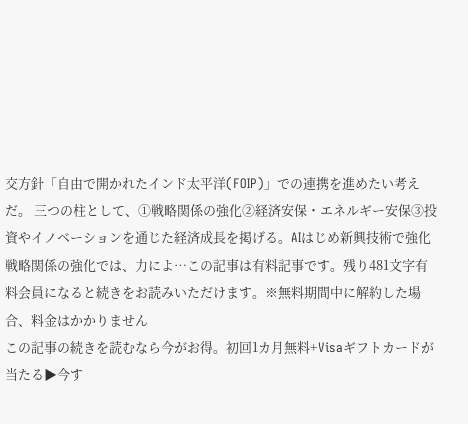交方針「自由で開かれたインド太平洋(FOIP)」での連携を進めたい考えだ。 三つの柱として、①戦略関係の強化②経済安保・エネルギー安保③投資やイノベーションを通じた経済成長を掲げる。AIはじめ新興技術で強化 戦略関係の強化では、力によ…この記事は有料記事です。残り481文字有料会員になると続きをお読みいただけます。※無料期間中に解約した場合、料金はかかりません
この記事の続きを読むなら今がお得。初回1カ月無料+Visaギフトカードが当たる▶今す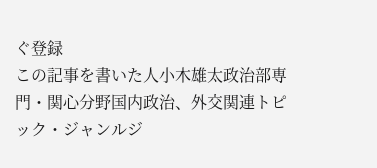ぐ登録
この記事を書いた人小木雄太政治部専門・関心分野国内政治、外交関連トピック・ジャンルジ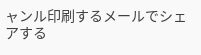ャンル印刷するメールでシェアする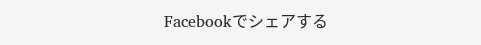Facebookでシェアする